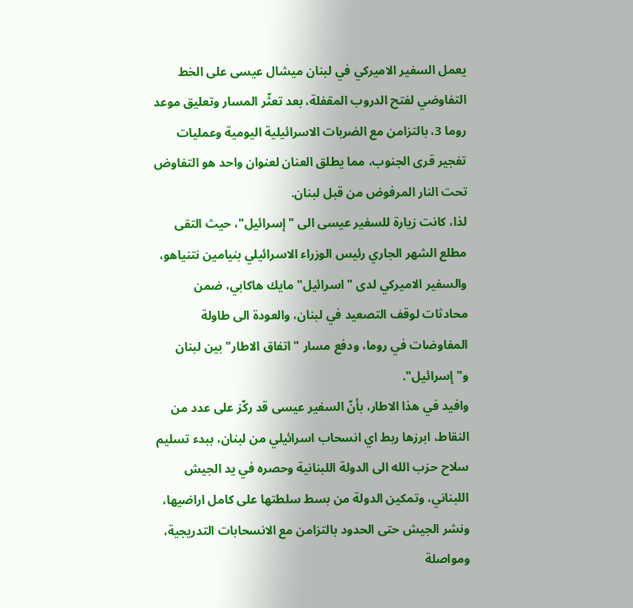يعمل السفير الاميركي في لبنان ميشال عيسى على الخط التفاوضي لفتح الدروب المقفلة، بعد تعثّر المسار وتعليق موعد روما 3، بالتزامن مع الضربات الاسرائيلية اليومية وعمليات تفجير قرى الجنوب، مما يطلق العنان لعنوان واحد هو التفاوض تحت النار المرفوض من قبل لبنان.
لذا، كانت زيارة للسفير عيسى الى "إسرائيل"، حيث التقى مطلع الشهر الجاري رئيس الوزراء الاسرائيلي بنيامين نتنياهو، والسفير الاميركي لدى "اسرائيل" مايك هاكابي، ضمن محادثات لوقف التصعيد في لبنان، والعودة الى طاولة المفاوضات في روما، ودفع مسار "اتفاق الاطار" بين لبنان و"إسرائيل".
وافيد في هذا الاطار، بأنّ السفير عيسى قد ركّز على عدد من النقاط، ابرزها ربط اي انسحاب اسرائيلي من لبنان، ببدء تسليم سلاح حزب الله الى الدولة اللبنانية وحصره في يد الجيش اللبناني، وتمكين الدولة من بسط سلطتها على كامل اراضيها، ونشر الجيش حتى الحدود بالتزامن مع الانسحابات التدريجية، ومواصلة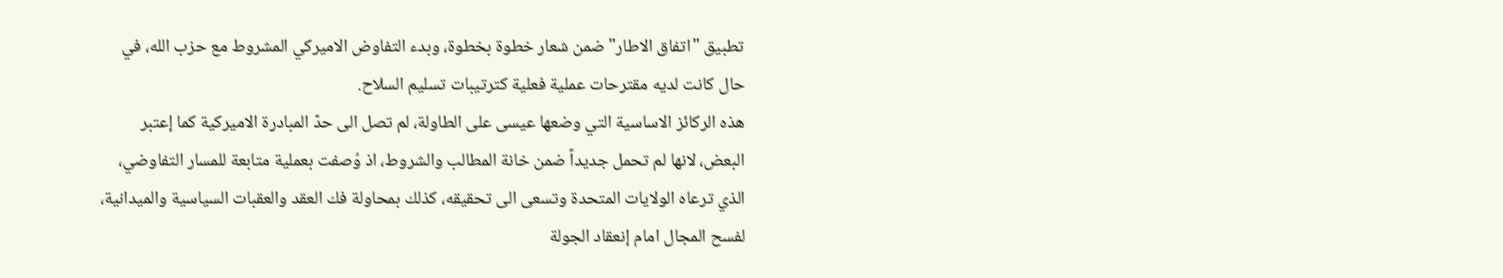تطبيق "اتفاق الاطار" ضمن شعار خطوة بخطوة، وبدء التفاوض الاميركي المشروط مع حزب الله، في حال كانت لديه مقترحات عملية فعلية كترتيبات تسليم السلاح.
هذه الركائز الاساسية التي وضعها عيسى على الطاولة، لم تصل الى حدّ المبادرة الاميركية كما إعتبر البعض، لانها لم تحمل جديداً ضمن خانة المطالب والشروط، اذ وُصفت بعملية متابعة للمسار التفاوضي، الذي ترعاه الولايات المتحدة وتسعى الى تحقيقه، كذلك بمحاولة فك العقد والعقبات السياسية والميدانية، لفسح المجال امام إنعقاد الجولة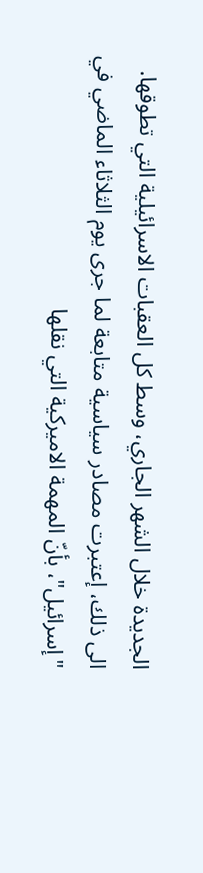الجديدة خلال الشهر الجاري، وسط كل العقبات الاسرائيلية التي تطوقها.
الى ذلك، إعتبرت مصادر سياسية متابعة لما جرى يوم الثلاثاء الماضي في "إسرائيل"، بأنّ المهمة الاميركية التي نقلها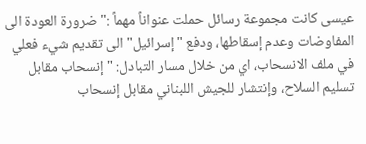عيسى كانت مجموعة رسائل حملت عنواناً مهماً :" ضرورة العودة الى المفاوضات وعدم إسقاطها، ودفع "إسرائيل" الى تقديم شيء فعلي في ملف الانسحاب، اي من خلال مسار التبادل: " إنسحاب مقابل تسليم السلاح، وإنتشار للجيش اللبناني مقابل إنسحاب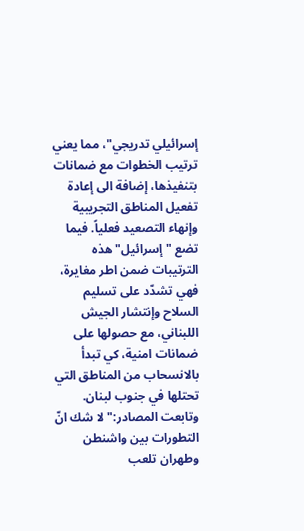إسرائيلي تدريجي"، مما يعني ترتيب الخطوات مع ضمانات بتنفيذها، إضافة الى إعادة تفعيل المناطق التجريبية وإنهاء التصعيد فعلياً. فيما تضع "إسرائيل" هذه الترتيبات ضمن اطر مغايرة، فهي تشدّد على تسليم السلاح وإنتشار الجيش اللبناني، مع حصولها على ضمانات امنية، كي تبدأ بالانسحاب من المناطق التي تحتلها في جنوب لبنان.
وتابعت المصادر:" لا شك انّ التطورات بين واشنطن وطهران تلعب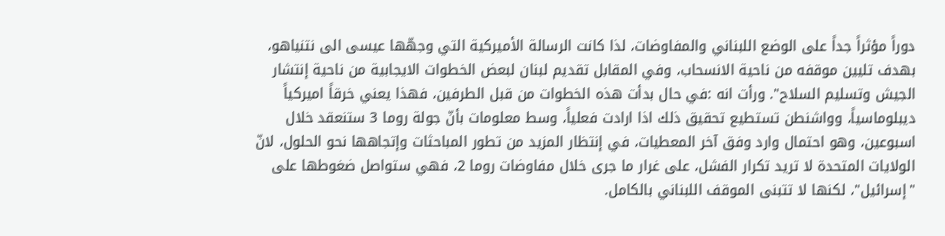دوراً مؤثراً جداً على الوضع اللبناني والمفاوضات، لذا كانت الرسالة الأميركية التي وجهّها عيسى الى نتنياهو، بهدف تليين موقفه من ناحية الانسحاب، وفي المقابل تقديم لبنان لبعض الخطوات الايجابية من ناحية إنتشار الجيش وتسليم السلاح". ورأت انه :في حال بدأت هذه الخطوات من قبل الطرفين، فهذا يعني خرقاً اميركياً ديبلوماسياً، وواشنطن تستطيع تحقيق ذلك اذا ارادت فعلياً، وسط معلومات بأنّ جولة روما 3 ستنعقد خلال اسبوعين، وهو احتمال وارد وفق آخر المعطيات، في إنتظار المزيد من تطور المباحثات وإتجاهها نحو الحلول، لانّ الولايات المتحدة لا تريد تكرار الفشل، على غرار ما جرى خلال مفاوضات روما 2، فهي ستواصل ضغوطها على "إسرائيل"، لكنها لا تتبنى الموقف اللبناني بالكامل.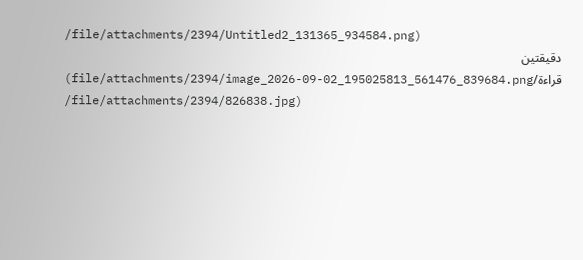/file/attachments/2394/Untitled2_131365_934584.png)
دقيقتين قراءة/file/attachments/2394/image_2026-09-02_195025813_561476_839684.png)
/file/attachments/2394/826838.jpg)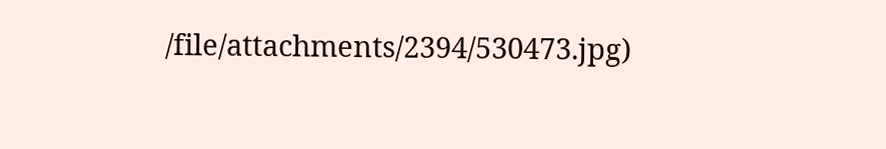/file/attachments/2394/530473.jpg)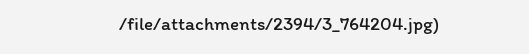/file/attachments/2394/3_764204.jpg)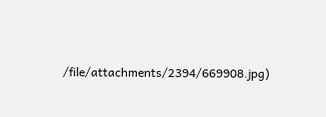/file/attachments/2394/669908.jpg)